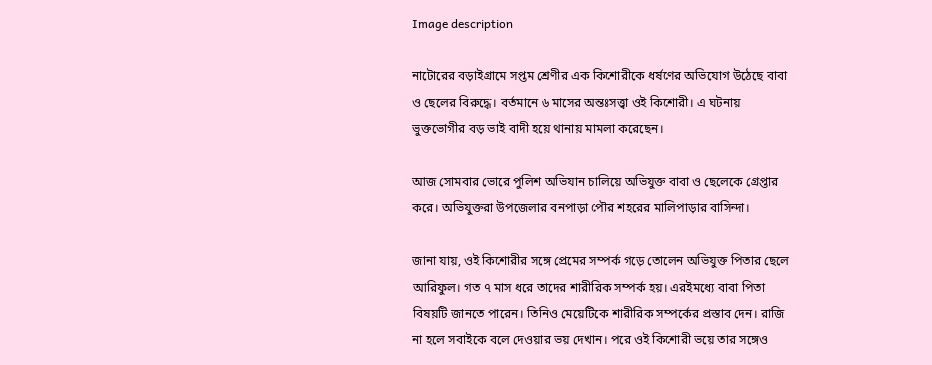Image description

নাটোরের বড়াইগ্রামে সপ্তম শ্রেণীর এক কিশোরীকে ধর্ষণের অভিযোগ উঠেছে বাবা ও ছেলের বিরুদ্ধে। বর্তমানে ৬ মাসের অন্তঃসত্ত্বা ওই কিশোরী। এ ঘটনায় ভুক্তভোগীর বড় ভাই বাদী হয়ে থানায় মামলা করেছেন।

আজ সোমবার ভোরে পুলিশ অভিযান চালিয়ে অভিযুক্ত বাবা ও ছেলেকে গ্রেপ্তার করে। অভিযুক্তরা উপজেলার বনপাড়া পৌর শহরের মালিপাড়ার বাসিন্দা।

জানা যায়, ওই কিশোরীর সঙ্গে প্রেমের সম্পর্ক গড়ে তোলেন অভিযুক্ত পিতার ছেলে আরিফুল। গত ৭ মাস ধরে তাদের শারীরিক সম্পর্ক হয়। এরইমধ্যে বাবা পিতা বিষয়টি জানতে পারেন। তিনিও মেয়েটিকে শারীরিক সম্পর্কের প্রস্তাব দেন। রাজি না হলে সবাইকে বলে দেওয়ার ভয় দেখান। পরে ওই কিশোরী ভয়ে তার সঙ্গেও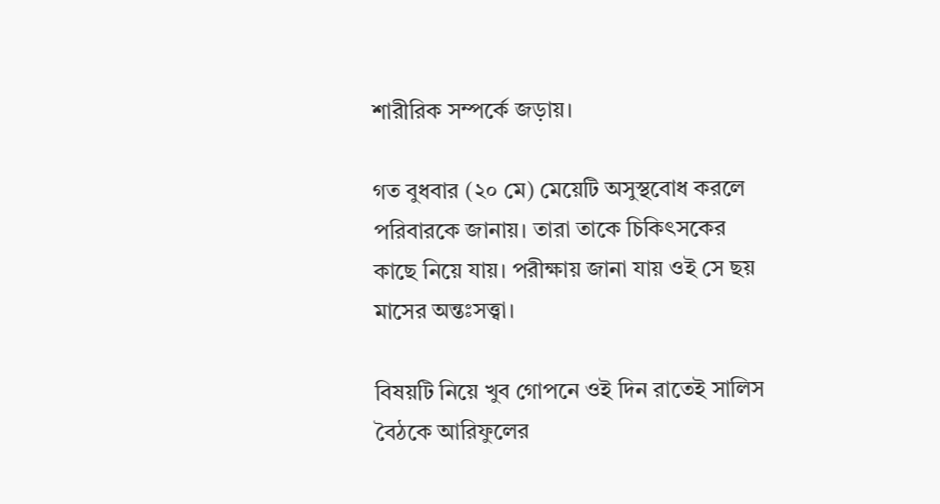শারীরিক সম্পর্কে জড়ায়।

গত বুধবার (২০ মে) মেয়েটি অসুস্থবোধ করলে পরিবারকে জানায়। তারা তাকে চিকিৎসকের কাছে নিয়ে যায়। পরীক্ষায় জানা যায় ওই সে ছয় মাসের অন্তঃসত্ত্বা।

বিষয়টি নিয়ে খুব গোপনে ওই দিন রাতেই সালিস বৈঠকে আরিফুলের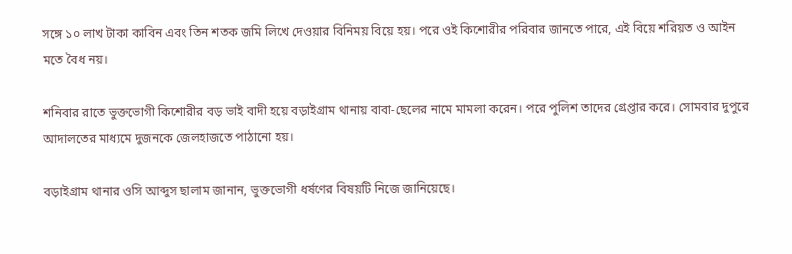সঙ্গে ১০ লাখ টাকা কাবিন এবং তিন শতক জমি লিখে দেওয়ার বিনিময় বিয়ে হয়। পরে ওই কিশোরীর পরিবার জানতে পারে, এই বিয়ে শরিয়ত ও আইন মতে বৈধ নয়।

শনিবার রাতে ভুক্তভোগী কিশোরীর বড় ভাই বাদী হয়ে বড়াইগ্রাম থানায় বাবা-ছেলের নামে মামলা করেন। পরে পুলিশ তাদের গ্রেপ্তার করে। সোমবার দুপুরে আদালতের মাধ্যমে দুজনকে জেলহাজতে পাঠানো হয়।

বড়াইগ্রাম থানার ওসি আব্দুস ছালাম জানান, ভুক্তভোগী ধর্ষণের বিষয়টি নিজে জানিয়েছে।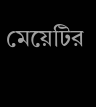মেয়েটির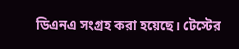ডিএনএ সংগ্রহ করা হয়েছে। টেস্টের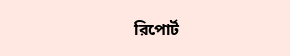রিপোর্ট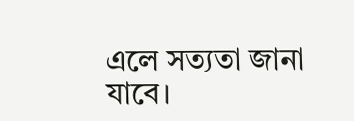এলে সত্যতা জানা যাবে।